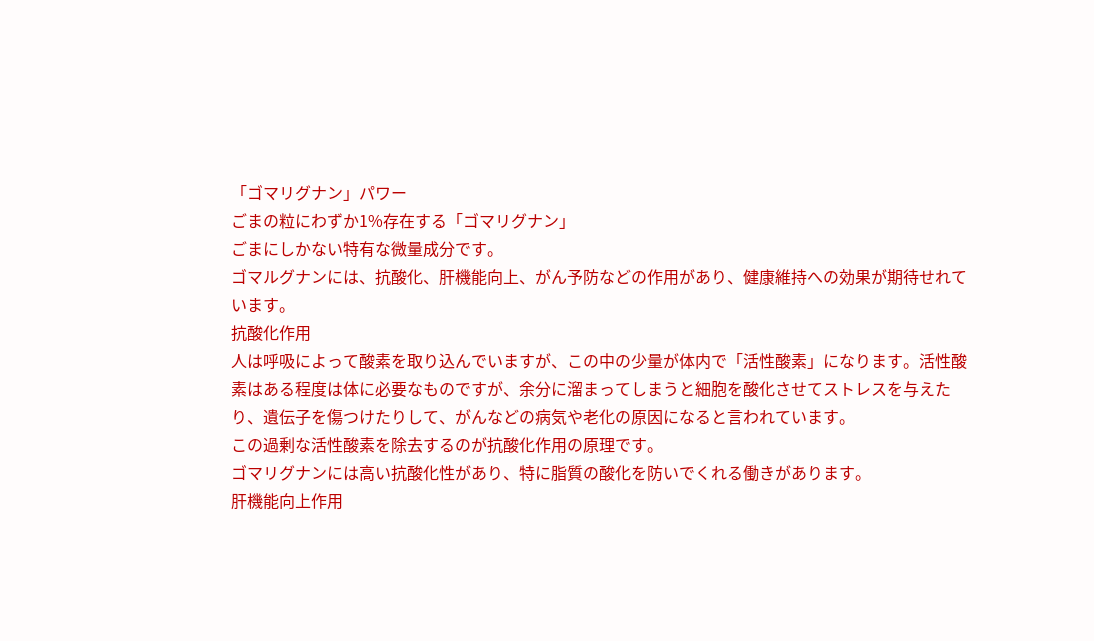「ゴマリグナン」パワー
ごまの粒にわずか1%存在する「ゴマリグナン」
ごまにしかない特有な微量成分です。
ゴマルグナンには、抗酸化、肝機能向上、がん予防などの作用があり、健康維持への効果が期待せれています。
抗酸化作用
人は呼吸によって酸素を取り込んでいますが、この中の少量が体内で「活性酸素」になります。活性酸素はある程度は体に必要なものですが、余分に溜まってしまうと細胞を酸化させてストレスを与えたり、遺伝子を傷つけたりして、がんなどの病気や老化の原因になると言われています。
この過剰な活性酸素を除去するのが抗酸化作用の原理です。
ゴマリグナンには高い抗酸化性があり、特に脂質の酸化を防いでくれる働きがあります。
肝機能向上作用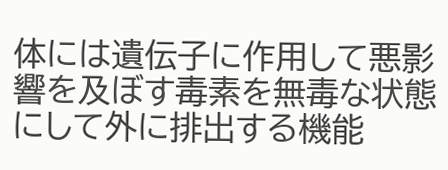体には遺伝子に作用して悪影響を及ぼす毒素を無毒な状態にして外に排出する機能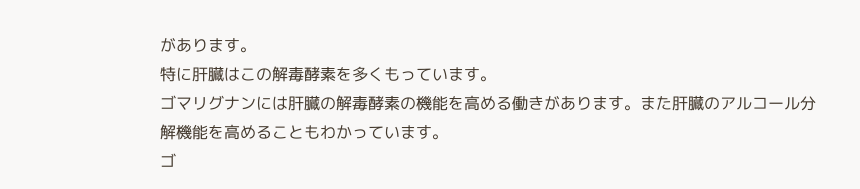があります。
特に肝臓はこの解毒酵素を多くもっています。
ゴマリグナンには肝臓の解毒酵素の機能を高める働きがあります。また肝臓のアルコール分解機能を高めることもわかっています。
ゴ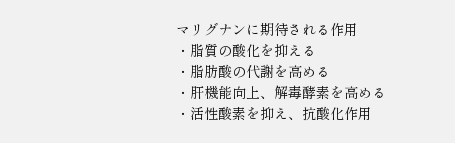マリグナンに期待される作用
・脂質の酸化を抑える
・脂肪酸の代謝を高める
・肝機能向上、解毒酵素を高める
・活性酸素を抑え、抗酸化作用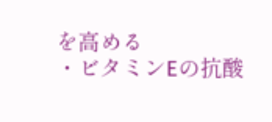を高める
・ビタミンEの抗酸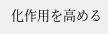化作用を高める